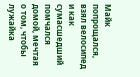Майк попрощался, взял велосипед и как сумасшедший помчался домой, мечтая о том, чтобы лужайка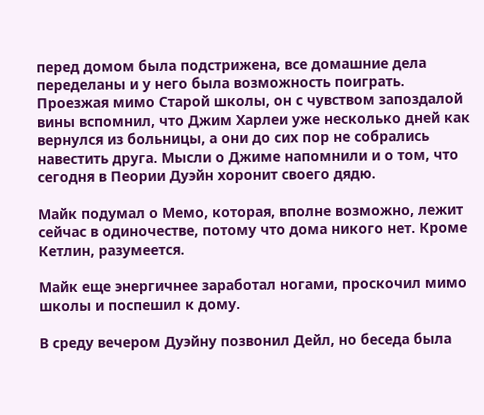перед домом была подстрижена, все домашние дела переделаны и у него была возможность поиграть. Проезжая мимо Старой школы, он с чувством запоздалой вины вспомнил, что Джим Харлеи уже несколько дней как вернулся из больницы, а они до сих пор не собрались навестить друга. Мысли о Джиме напомнили и о том, что сегодня в Пеории Дуэйн хоронит своего дядю.

Майк подумал о Мемо, которая, вполне возможно, лежит сейчас в одиночестве, потому что дома никого нет. Кроме Кетлин, разумеется.

Майк еще энергичнее заработал ногами, проскочил мимо школы и поспешил к дому.

В среду вечером Дуэйну позвонил Дейл, но беседа была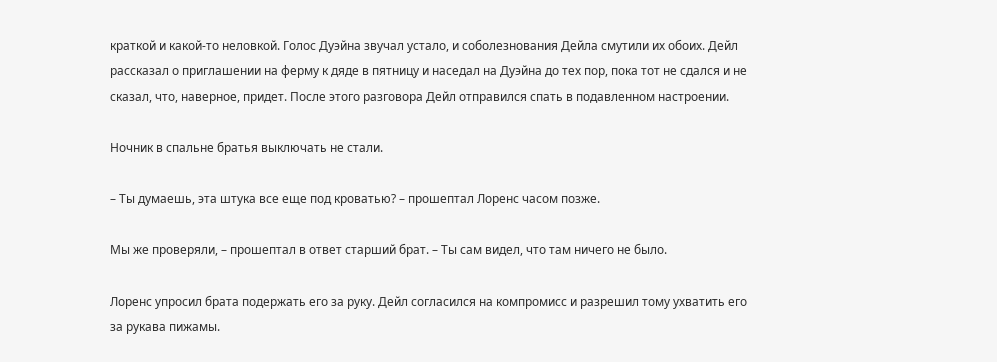краткой и какой-то неловкой. Голос Дуэйна звучал устало, и соболезнования Дейла смутили их обоих. Дейл рассказал о приглашении на ферму к дяде в пятницу и наседал на Дуэйна до тех пор, пока тот не сдался и не сказал, что, наверное, придет. После этого разговора Дейл отправился спать в подавленном настроении.

Ночник в спальне братья выключать не стали.

– Ты думаешь, эта штука все еще под кроватью? – прошептал Лоренс часом позже.

Мы же проверяли, – прошептал в ответ старший брат. – Ты сам видел, что там ничего не было.

Лоренс упросил брата подержать его за руку. Дейл согласился на компромисс и разрешил тому ухватить его за рукава пижамы.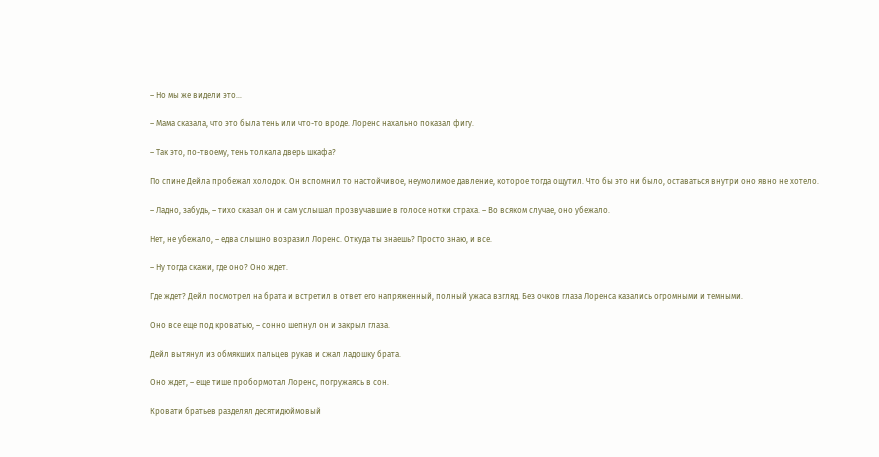– Но мы же видели это…

– Мама сказала, что это была тень или что-то вроде. Лоренс нахально показал фигу.

– Так это, по-твоему, тень толкала дверь шкафа?

По спине Дейла пробежал холодок. Он вспомнил то настойчивое, неумолимое давление, которое тогда ощутил. Что бы это ни было, оставаться внутри оно явно не хотело.

– Ладно, забудь, – тихо сказал он и сам услышал прозвучавшие в голосе нотки страха. – Во всяком случае, оно убежало.

Нет, не убежало, – едва слышно возразил Лоренс. Откуда ты знаешь? Просто знаю, и все.

– Ну тогда скажи, где оно? Оно ждет.

Где ждет? Дейл посмотрел на брата и встретил в ответ его напряженный, полный ужаса взгляд. Без очков глаза Лоренса казались огромными и темными.

Оно все еще под кроватью, – сонно шепнул он и закрыл глаза.

Дейл вытянул из обмякших пальцев рукав и сжал ладошку брата.

Оно ждет, – еще тише пробормотал Лоренс, погружаясь в сон.

Кровати братьев разделял десятидюймовый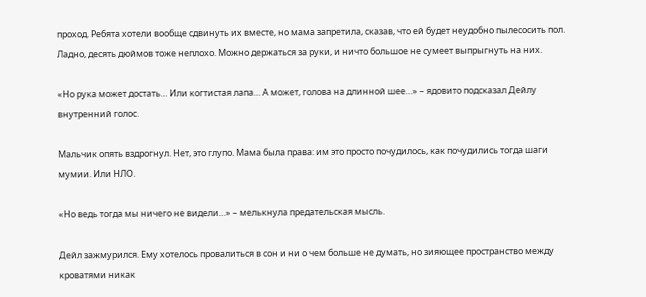проход. Ребята хотели вообще сдвинуть их вместе, но мама запретила, сказав, что ей будет неудобно пылесосить пол. Ладно, десять дюймов тоже неплохо. Можно держаться за руки, и ничто большое не сумеет выпрыгнуть на них.

«Но рука может достать… Или когтистая лапа… А может, голова на длинной шее…» – ядовито подсказал Дейлу внутренний голос.

Мальчик опять вздрогнул. Нет, это глупо. Мама была права: им это просто почудилось, как почудились тогда шаги мумии. Или НЛО.

«Но ведь тогда мы ничего не видели…» – мелькнула предательская мысль.

Дейл зажмурился. Ему хотелось провалиться в сон и ни о чем больше не думать, но зияющее пространство между кроватями никак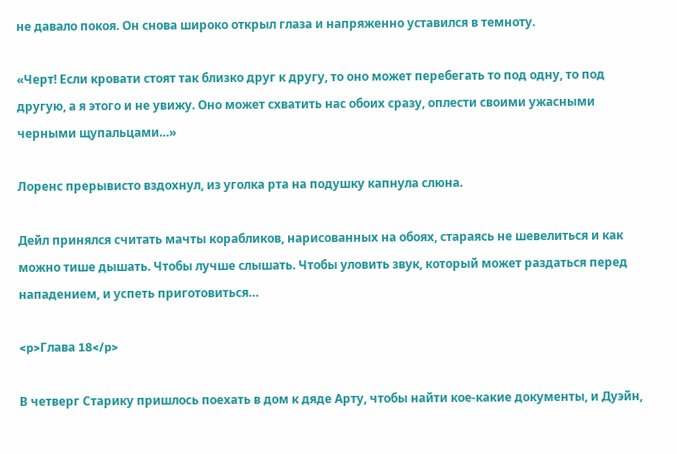не давало покоя. Он снова широко открыл глаза и напряженно уставился в темноту.

«Черт! Если кровати стоят так близко друг к другу, то оно может перебегать то под одну, то под другую, а я этого и не увижу. Оно может схватить нас обоих сразу, оплести своими ужасными черными щупальцами…»

Лоренс прерывисто вздохнул, из уголка рта на подушку капнула слюна.

Дейл принялся считать мачты корабликов, нарисованных на обоях, стараясь не шевелиться и как можно тише дышать. Чтобы лучше слышать. Чтобы уловить звук, который может раздаться перед нападением, и успеть приготовиться…

<p>Глава 18</p>

В четверг Старику пришлось поехать в дом к дяде Арту, чтобы найти кое-какие документы, и Дуэйн,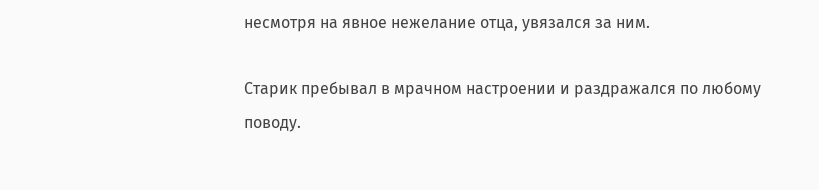несмотря на явное нежелание отца, увязался за ним.

Старик пребывал в мрачном настроении и раздражался по любому поводу.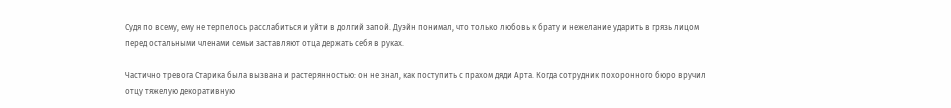Судя по всему, ему не терпелось расслабиться и уйти в долгий запой. Дуэйн понимал, что только любовь к брату и нежелание ударить в грязь лицом перед остальными членами семьи заставляют отца держать себя в руках.

Частично тревога Старика была вызвана и растерянностью: он не знал, как поступить с прахом дяди Арта. Когда сотрудник похоронного бюро вручил отцу тяжелую декоративную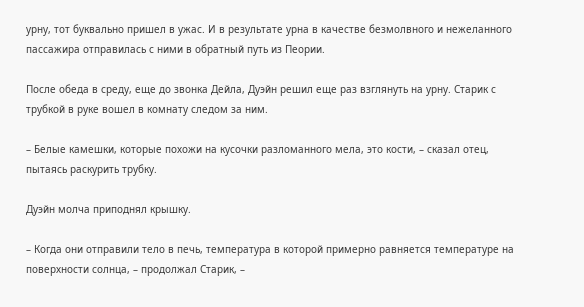урну, тот буквально пришел в ужас. И в результате урна в качестве безмолвного и нежеланного пассажира отправилась с ними в обратный путь из Пеории.

После обеда в среду, еще до звонка Дейла, Дуэйн решил еще раз взглянуть на урну. Старик с трубкой в руке вошел в комнату следом за ним.

– Белые камешки, которые похожи на кусочки разломанного мела, это кости, – сказал отец, пытаясь раскурить трубку.

Дуэйн молча приподнял крышку.

– Когда они отправили тело в печь, температура в которой примерно равняется температуре на поверхности солнца, – продолжал Старик, –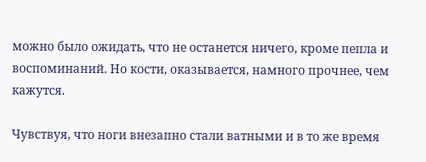можно было ожидать, что не останется ничего, кроме пепла и воспоминаний. Но кости, оказывается, намного прочнее, чем кажутся.

Чувствуя, что ноги внезапно стали ватными и в то же время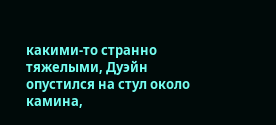какими-то странно тяжелыми, Дуэйн опустился на стул около камина,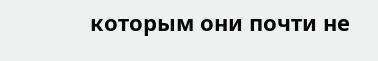которым они почти не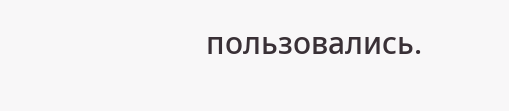пользовались.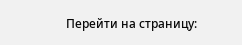Перейти на страницу: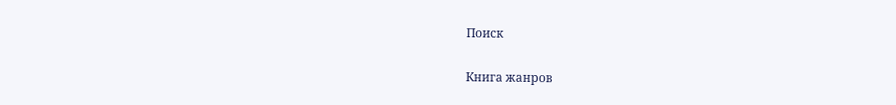Поиск

Книга жанров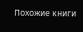Похожие книги